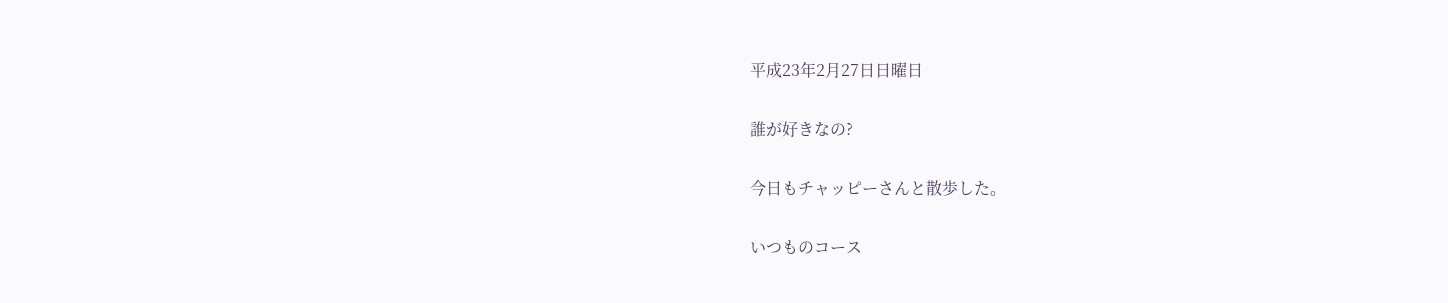平成23年2月27日日曜日

誰が好きなの?

今日もチャッピーさんと散歩した。

いつものコース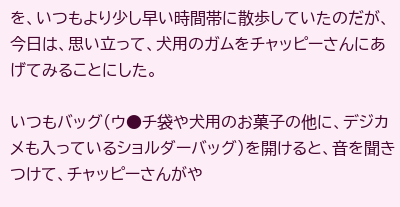を、いつもより少し早い時間帯に散歩していたのだが、今日は、思い立って、犬用のガムをチャッピーさんにあげてみることにした。

いつもバッグ(ウ●チ袋や犬用のお菓子の他に、デジカメも入っているショルダーバッグ)を開けると、音を聞きつけて、チャッピーさんがや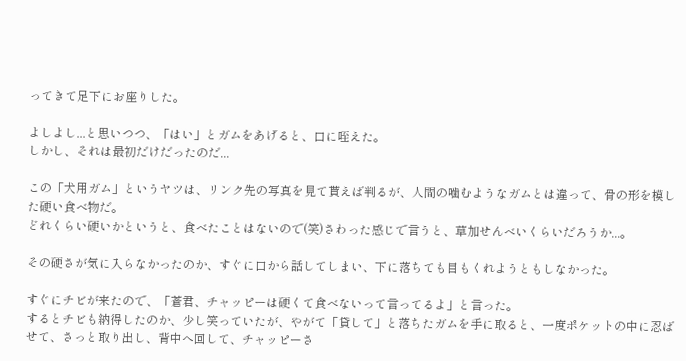ってきて足下にお座りした。

よしよし...と思いつつ、「はい」とガムをあげると、口に咥えた。
しかし、それは最初だけだったのだ...

この「犬用ガム」というヤツは、リンク先の写真を見て貰えば判るが、人間の噛むようなガムとは違って、骨の形を模した硬い食べ物だ。
どれくらい硬いかというと、食べたことはないので(笑)さわった感じで言うと、草加せんべいくらいだろうか...。

その硬さが気に入らなかったのか、すぐに口から話してしまい、下に落ちても目もくれようともしなかった。

すぐにチビが来たので、「蒼君、チャッピーは硬くて食べないって言ってるよ」と言った。
するとチビも納得したのか、少し笑っていたが、やがて「貸して」と落ちたガムを手に取ると、一度ポケットの中に忍ばせて、さっと取り出し、背中へ回して、チャッピーさ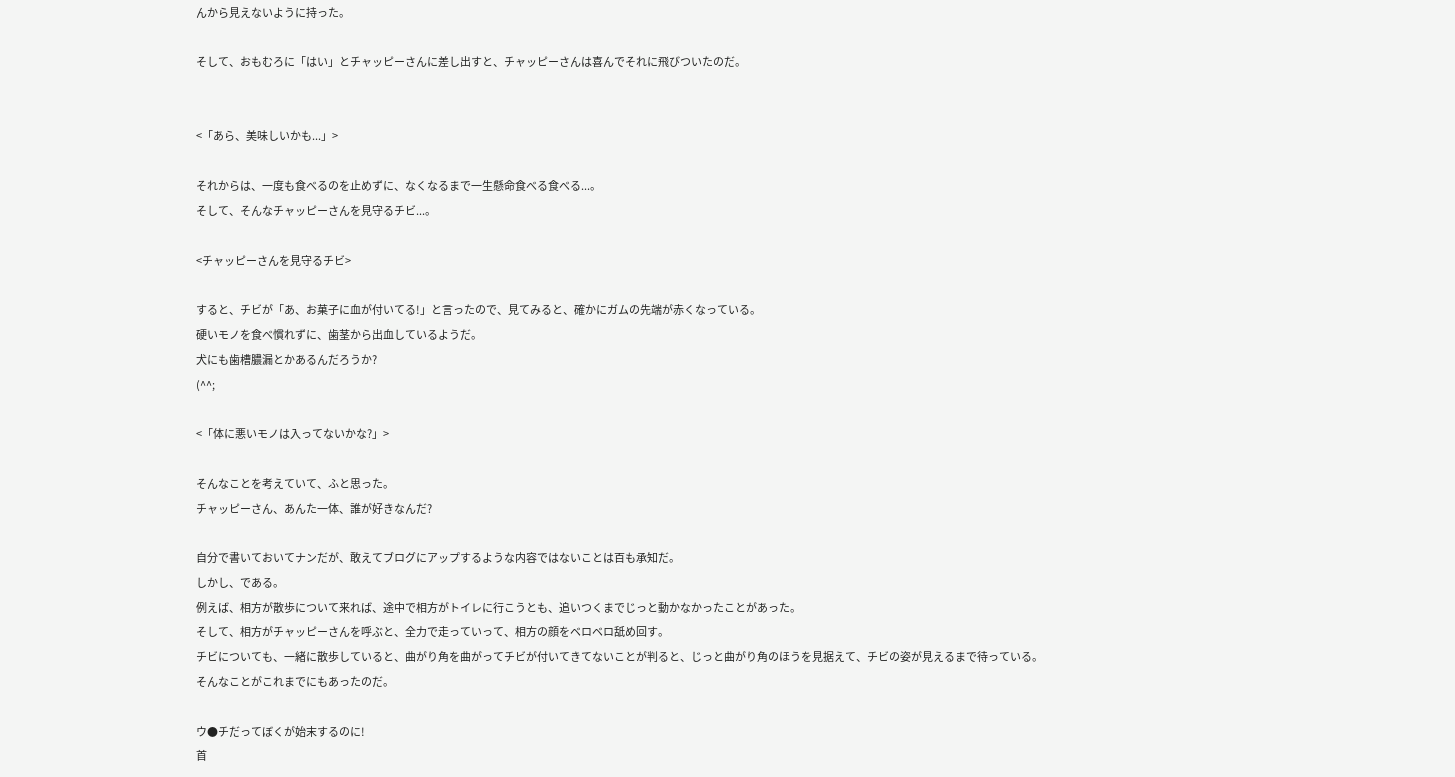んから見えないように持った。

そして、おもむろに「はい」とチャッピーさんに差し出すと、チャッピーさんは喜んでそれに飛びついたのだ。


<「あら、美味しいかも...」>

それからは、一度も食べるのを止めずに、なくなるまで一生懸命食べる食べる...。
そして、そんなチャッピーさんを見守るチビ...。

<チャッピーさんを見守るチビ>

すると、チビが「あ、お菓子に血が付いてる!」と言ったので、見てみると、確かにガムの先端が赤くなっている。
硬いモノを食べ慣れずに、歯茎から出血しているようだ。
犬にも歯槽膿漏とかあるんだろうか?
(^^;

<「体に悪いモノは入ってないかな?」>

そんなことを考えていて、ふと思った。
チャッピーさん、あんた一体、誰が好きなんだ?

自分で書いておいてナンだが、敢えてブログにアップするような内容ではないことは百も承知だ。
しかし、である。
例えば、相方が散歩について来れば、途中で相方がトイレに行こうとも、追いつくまでじっと動かなかったことがあった。
そして、相方がチャッピーさんを呼ぶと、全力で走っていって、相方の顔をベロベロ舐め回す。
チビについても、一緒に散歩していると、曲がり角を曲がってチビが付いてきてないことが判ると、じっと曲がり角のほうを見据えて、チビの姿が見えるまで待っている。
そんなことがこれまでにもあったのだ。

ウ●チだってぼくが始末するのに!
首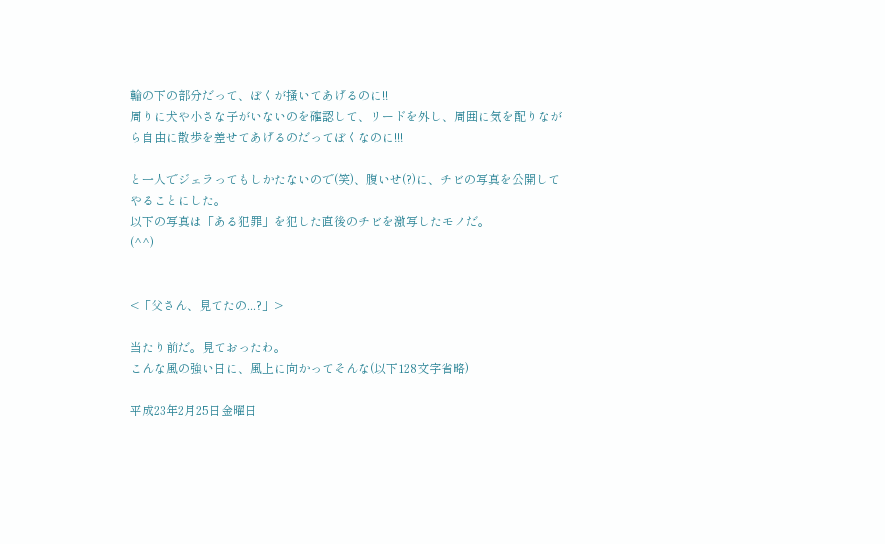輪の下の部分だって、ぼくが掻いてあげるのに!!
周りに犬や小さな子がいないのを確認して、リードを外し、周囲に気を配りながら自由に散歩を差せてあげるのだってぼくなのに!!!

と一人でジェラってもしかたないので(笑)、腹いせ(?)に、チビの写真を公開してやることにした。
以下の写真は「ある犯罪」を犯した直後のチビを激写したモノだ。
(^^)


<「父さん、見てたの...?」>

当たり前だ。見ておったわ。
こんな風の強い日に、風上に向かってそんな(以下128文字省略)

平成23年2月25日金曜日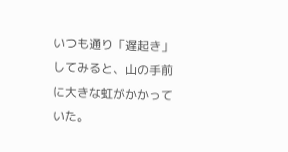いつも通り「遅起き」してみると、山の手前に大きな虹がかかっていた。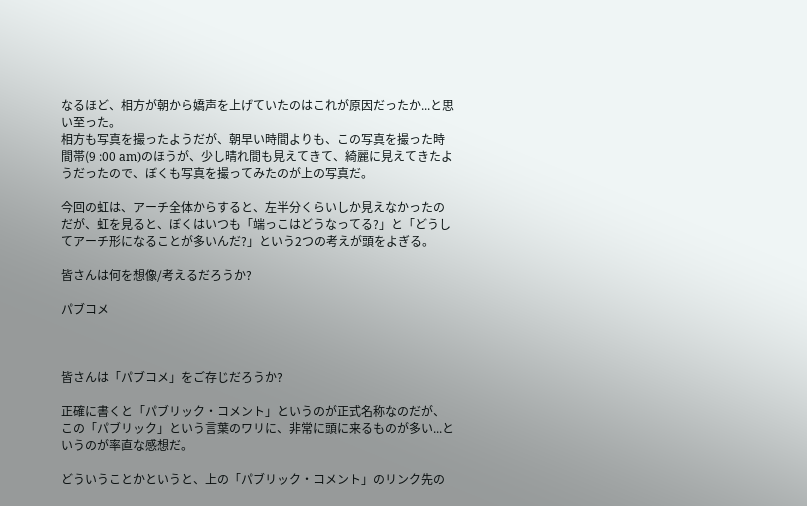なるほど、相方が朝から嬌声を上げていたのはこれが原因だったか...と思い至った。
相方も写真を撮ったようだが、朝早い時間よりも、この写真を撮った時間帯(9 :00 am)のほうが、少し晴れ間も見えてきて、綺麗に見えてきたようだったので、ぼくも写真を撮ってみたのが上の写真だ。

今回の虹は、アーチ全体からすると、左半分くらいしか見えなかったのだが、虹を見ると、ぼくはいつも「端っこはどうなってる?」と「どうしてアーチ形になることが多いんだ?」という2つの考えが頭をよぎる。

皆さんは何を想像/考えるだろうか?

パブコメ



皆さんは「パブコメ」をご存じだろうか?

正確に書くと「パブリック・コメント」というのが正式名称なのだが、この「パブリック」という言葉のワリに、非常に頭に来るものが多い...というのが率直な感想だ。

どういうことかというと、上の「パブリック・コメント」のリンク先の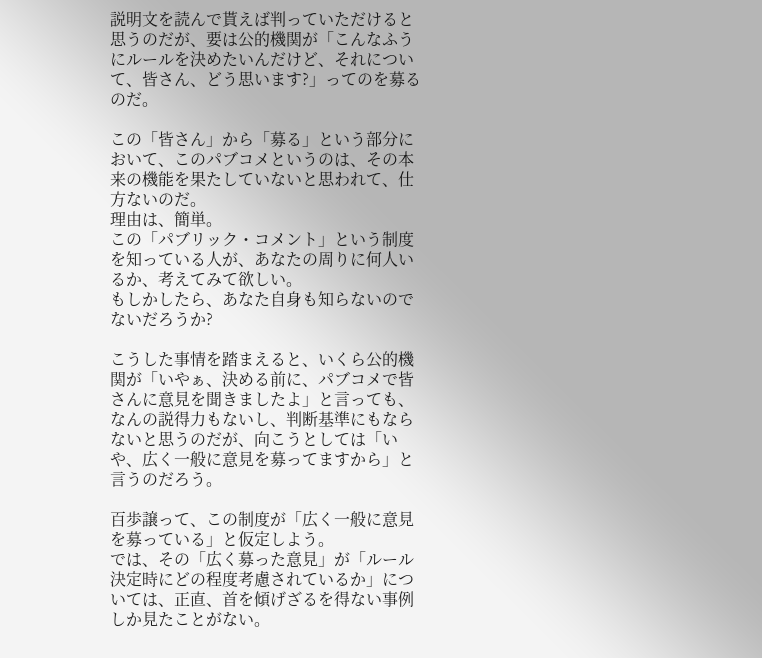説明文を読んで貰えば判っていただけると思うのだが、要は公的機関が「こんなふうにルールを決めたいんだけど、それについて、皆さん、どう思います?」ってのを募るのだ。

この「皆さん」から「募る」という部分において、このパブコメというのは、その本来の機能を果たしていないと思われて、仕方ないのだ。
理由は、簡単。
この「パブリック・コメント」という制度を知っている人が、あなたの周りに何人いるか、考えてみて欲しい。
もしかしたら、あなた自身も知らないのでないだろうか?

こうした事情を踏まえると、いくら公的機関が「いやぁ、決める前に、パブコメで皆さんに意見を聞きましたよ」と言っても、なんの説得力もないし、判断基準にもならないと思うのだが、向こうとしては「いや、広く一般に意見を募ってますから」と言うのだろう。

百歩譲って、この制度が「広く一般に意見を募っている」と仮定しよう。
では、その「広く募った意見」が「ルール決定時にどの程度考慮されているか」については、正直、首を傾げざるを得ない事例しか見たことがない。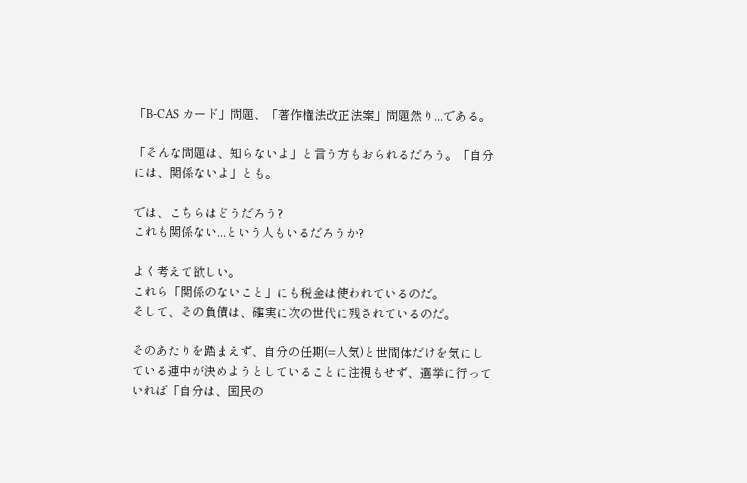「B-CAS カード」問題、「著作権法改正法案」問題然り...である。

「そんな問題は、知らないよ」と言う方もおられるだろう。「自分には、関係ないよ」とも。

では、こちらはどうだろう?
これも関係ない...という人もいるだろうか?

よく考えて欲しい。
これら「関係のないこと」にも税金は使われているのだ。
そして、その負債は、確実に次の世代に残されているのだ。

そのあたりを踏まえず、自分の任期(=人気)と世間体だけを気にしている連中が決めようとしていることに注視もせず、選挙に行っていれば「自分は、国民の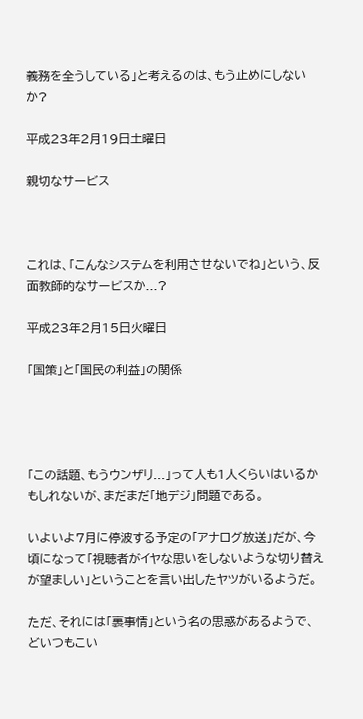義務を全うしている」と考えるのは、もう止めにしないか?

平成23年2月19日土曜日

親切なサービス



これは、「こんなシステムを利用させないでね」という、反面教師的なサービスか...?

平成23年2月15日火曜日

「国策」と「国民の利益」の関係




「この話題、もうウンザリ...」って人も1人くらいはいるかもしれないが、まだまだ「地デジ」問題である。

いよいよ7月に停波する予定の「アナログ放送」だが、今頃になって「視聴者がイヤな思いをしないような切り替えが望ましい」ということを言い出したヤツがいるようだ。

ただ、それには「裏事情」という名の思惑があるようで、どいつもこい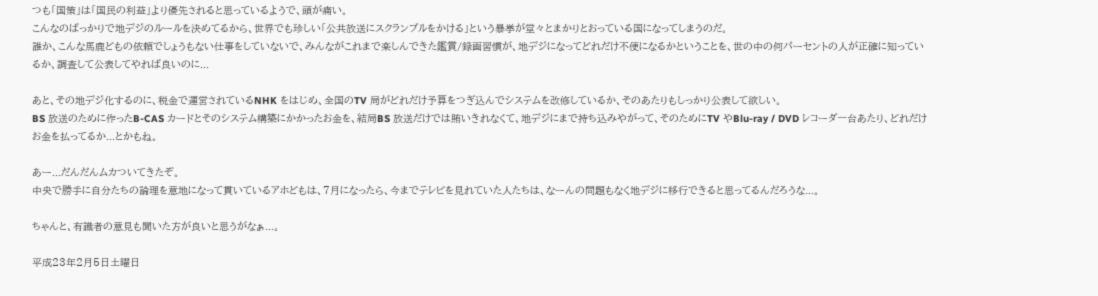つも「国策」は「国民の利益」より優先されると思っているようで、頭が痛い。
こんなのばっかりで地デジのルールを決めてるから、世界でも珍しい「公共放送にスクランブルをかける」という暴挙が堂々とまかりとおっている国になってしまうのだ。
誰か、こんな馬鹿どもの依頼でしょうもない仕事をしていないで、みんながこれまで楽しんできた鑑賞/録画習慣が、地デジになってどれだけ不便になるかということを、世の中の何パーセントの人が正確に知っているか、調査して公表してやれば良いのに...

あと、その地デジ化するのに、税金で運営されているNHK をはじめ、全国のTV 局がどれだけ予算をつぎ込んでシステムを改修しているか、そのあたりもしっかり公表して欲しい。
BS 放送のために作ったB-CAS カードとそのシステム構築にかかったお金を、結局BS 放送だけでは賄いきれなくて、地デジにまで持ち込みやがって、そのためにTV やBlu-ray / DVD レコーダ一台あたり、どれだけお金を払ってるか...とかもね。

あー...だんだんムカついてきたぞ。
中央で勝手に自分たちの論理を意地になって貫いているアホどもは、7月になったら、今までテレビを見れていた人たちは、なーんの問題もなく地デジに移行できると思ってるんだろうな...。

ちゃんと、有識者の意見も聞いた方が良いと思うがなぁ...。

平成23年2月5日土曜日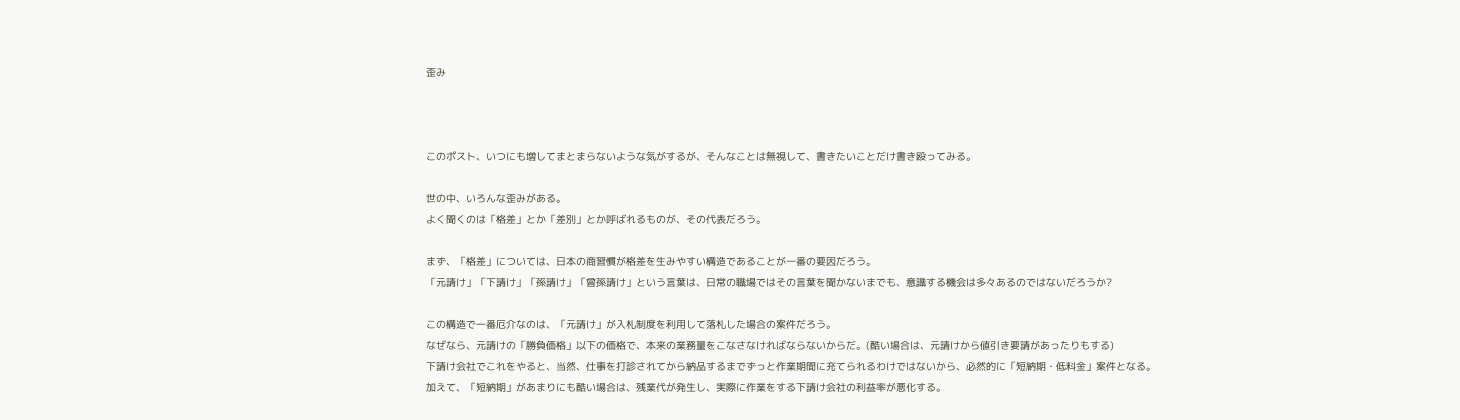歪み



このポスト、いつにも増してまとまらないような気がするが、そんなことは無視して、書きたいことだけ書き殴ってみる。

世の中、いろんな歪みがある。
よく聞くのは「格差」とか「差別」とか呼ばれるものが、その代表だろう。

まず、「格差」については、日本の商習慣が格差を生みやすい構造であることが一番の要因だろう。
「元請け」「下請け」「孫請け」「曾孫請け」という言葉は、日常の職場ではその言葉を聞かないまでも、意識する機会は多々あるのではないだろうか?

この構造で一番厄介なのは、「元請け」が入札制度を利用して落札した場合の案件だろう。
なぜなら、元請けの「勝負価格」以下の価格で、本来の業務量をこなさなければならないからだ。(酷い場合は、元請けから値引き要請があったりもする)
下請け会社でこれをやると、当然、仕事を打診されてから納品するまでずっと作業期間に充てられるわけではないから、必然的に「短納期・低料金」案件となる。
加えて、「短納期」があまりにも酷い場合は、残業代が発生し、実際に作業をする下請け会社の利益率が悪化する。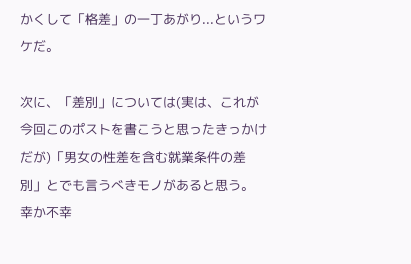かくして「格差」の一丁あがり...というワケだ。

次に、「差別」については(実は、これが今回このポストを書こうと思ったきっかけだが)「男女の性差を含む就業条件の差別」とでも言うべきモノがあると思う。
幸か不幸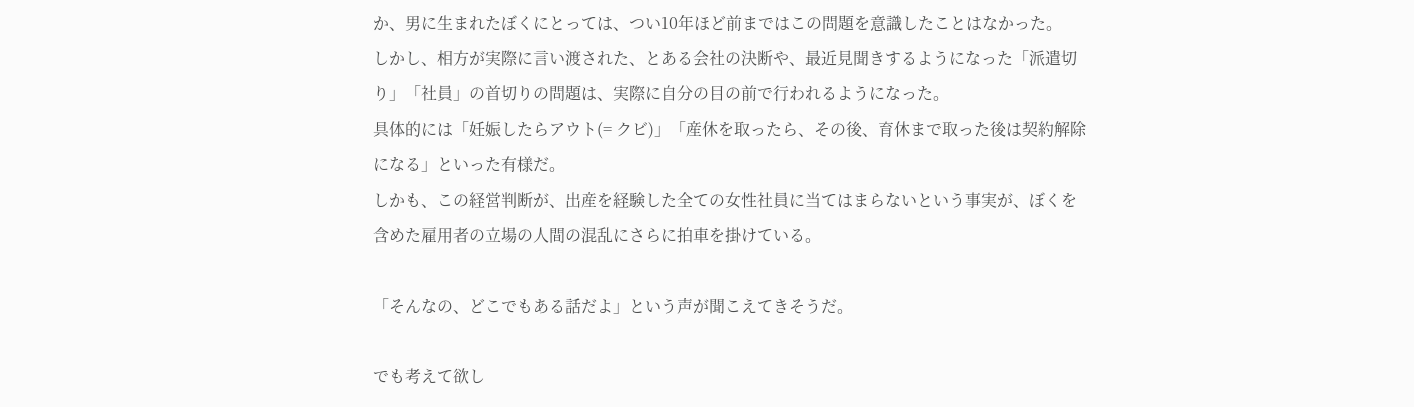か、男に生まれたぼくにとっては、つい10年ほど前まではこの問題を意識したことはなかった。
しかし、相方が実際に言い渡された、とある会社の決断や、最近見聞きするようになった「派遣切り」「社員」の首切りの問題は、実際に自分の目の前で行われるようになった。
具体的には「妊娠したらアウト(= クビ)」「産休を取ったら、その後、育休まで取った後は契約解除になる」といった有様だ。
しかも、この経営判断が、出産を経験した全ての女性社員に当てはまらないという事実が、ぼくを含めた雇用者の立場の人間の混乱にさらに拍車を掛けている。

「そんなの、どこでもある話だよ」という声が聞こえてきそうだ。

でも考えて欲し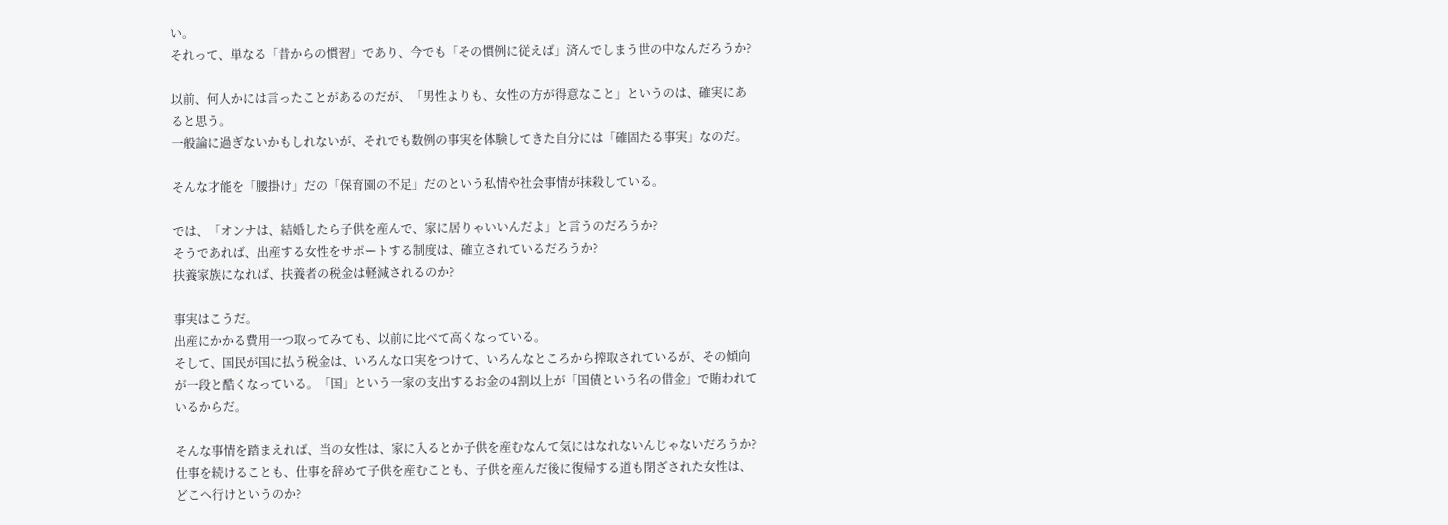い。
それって、単なる「昔からの慣習」であり、今でも「その慣例に従えば」済んでしまう世の中なんだろうか?

以前、何人かには言ったことがあるのだが、「男性よりも、女性の方が得意なこと」というのは、確実にあると思う。
一般論に過ぎないかもしれないが、それでも数例の事実を体験してきた自分には「確固たる事実」なのだ。

そんな才能を「腰掛け」だの「保育園の不足」だのという私情や社会事情が抹殺している。

では、「オンナは、結婚したら子供を産んで、家に居りゃいいんだよ」と言うのだろうか?
そうであれば、出産する女性をサポートする制度は、確立されているだろうか?
扶養家族になれば、扶養者の税金は軽減されるのか?

事実はこうだ。
出産にかかる費用一つ取ってみても、以前に比べて高くなっている。
そして、国民が国に払う税金は、いろんな口実をつけて、いろんなところから搾取されているが、その傾向が一段と酷くなっている。「国」という一家の支出するお金の4割以上が「国債という名の借金」で賄われているからだ。

そんな事情を踏まえれば、当の女性は、家に入るとか子供を産むなんて気にはなれないんじゃないだろうか?
仕事を続けることも、仕事を辞めて子供を産むことも、子供を産んだ後に復帰する道も閉ざされた女性は、どこへ行けというのか?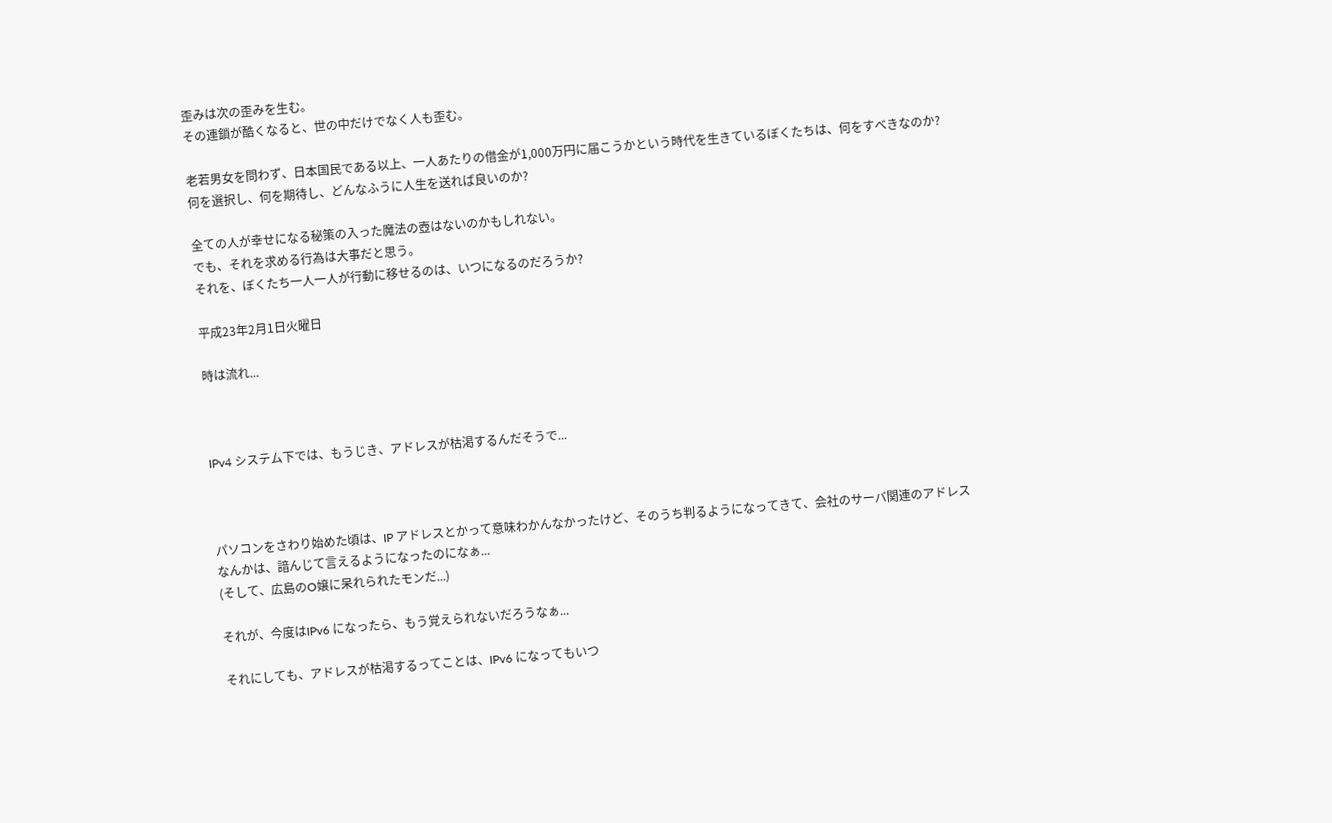歪みは次の歪みを生む。
その連鎖が酷くなると、世の中だけでなく人も歪む。

老若男女を問わず、日本国民である以上、一人あたりの借金が1,000万円に届こうかという時代を生きているぼくたちは、何をすべきなのか?
何を選択し、何を期待し、どんなふうに人生を送れば良いのか?

全ての人が幸せになる秘策の入った魔法の壺はないのかもしれない。
でも、それを求める行為は大事だと思う。
それを、ぼくたち一人一人が行動に移せるのは、いつになるのだろうか?

平成23年2月1日火曜日

時は流れ...



IPv4 システム下では、もうじき、アドレスが枯渇するんだそうで...



パソコンをさわり始めた頃は、IP アドレスとかって意味わかんなかったけど、そのうち判るようになってきて、会社のサーバ関連のアドレスなんかは、諳んじて言えるようになったのになぁ...
(そして、広島のO嬢に呆れられたモンだ...)

それが、今度はIPv6 になったら、もう覚えられないだろうなぁ...

それにしても、アドレスが枯渇するってことは、IPv6 になってもいつ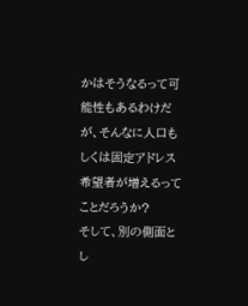かはそうなるって可能性もあるわけだが、そんなに人口もしくは固定アドレス希望者が増えるってことだろうか?
そして、別の側面とし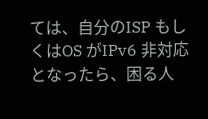ては、自分のISP もしくはOS がIPv6 非対応となったら、困る人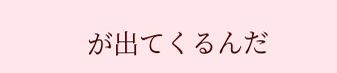が出てくるんだ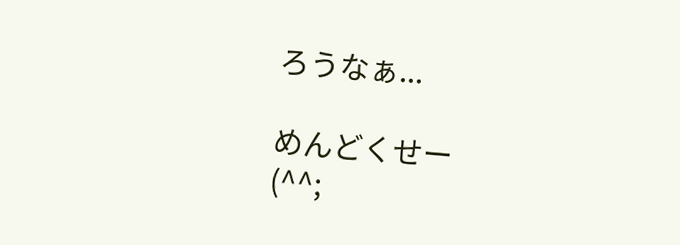ろうなぁ...

めんどくせー
(^^;